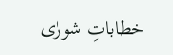خطاباتِ شورٰی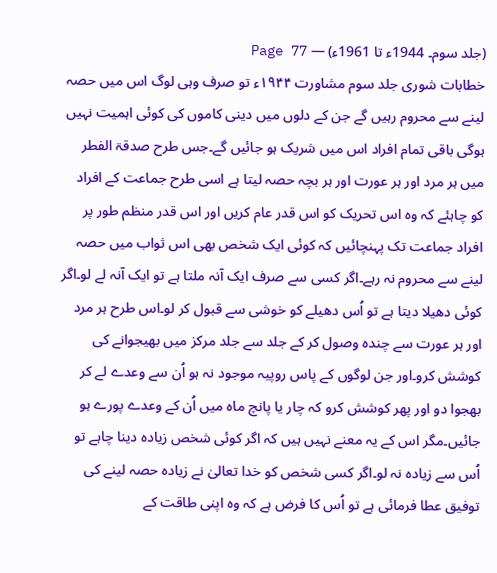(جلد سوم۔ 1944ء تا 1961ء) — Page 77
خطابات شوری جلد سوم مشاورت ۱۹۴۴ء تو صرف وہی لوگ اس میں حصہ لینے سے محروم رہیں گے جن کے دلوں میں دینی کاموں کی کوئی اہمیت نہیں ہوگی باقی تمام افراد اس میں شریک ہو جائیں گے۔جس طرح صدقۃ الفطر میں ہر مرد اور ہر عورت اور ہر بچہ حصہ لیتا ہے اسی طرح جماعت کے افراد کو چاہئے کہ وہ اس تحریک کو اس قدر عام کریں اور اس قدر منظم طور پر افراد جماعت تک پہنچائیں کہ کوئی ایک شخص بھی اس ثواب میں حصہ لینے سے محروم نہ رہے۔اگر کسی سے صرف ایک آنہ ملتا ہے تو ایک آنہ لے لو۔اگر کوئی دھیلا دیتا ہے تو اُس دھیلے کو خوشی سے قبول کر لو۔اس طرح ہر مرد اور ہر عورت سے چندہ وصول کر کے جلد سے جلد مرکز میں بھیجوانے کی کوشش کرو۔اور جن لوگوں کے پاس روپیہ موجود نہ ہو اُن سے وعدے لے کر بھجوا دو اور پھر کوشش کرو کہ چار یا پانچ ماہ میں اُن کے وعدے پورے ہو جائیں۔مگر اس کے یہ معنے نہیں ہیں کہ اگر کوئی شخص زیادہ دینا چاہے تو اُس سے زیادہ نہ لو۔اگر کسی شخص کو خدا تعالیٰ نے زیادہ حصہ لینے کی توفیق عطا فرمائی ہے تو اُس کا فرض ہے کہ وہ اپنی طاقت کے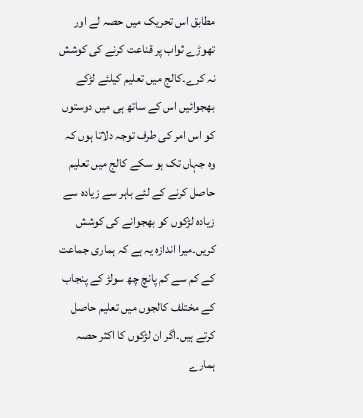مطابق اس تحریک میں حصہ لے اور تھوڑے ثواب پر قناعت کرنے کی کوشش نہ کرے۔کالج میں تعلیم کیلئے لڑکے بھجوائیں اس کے ساتھ ہی میں دوستوں کو اس امر کی طرف توجہ دلاتا ہوں کہ وہ جہاں تک ہو سکے کالج میں تعلیم حاصل کرنے کے لئے باہر سے زیادہ سے زیادہ لڑکوں کو بھجوانے کی کوشش کریں۔میرا اندازہ یہ ہے کہ ہماری جماعت کے کم سے کم پانچ چھ سولڑ کے پنجاب کے مختلف کالجوں میں تعلیم حاصل کرتے ہیں۔اگر ان لڑکوں کا اکثر حصہ ہمارے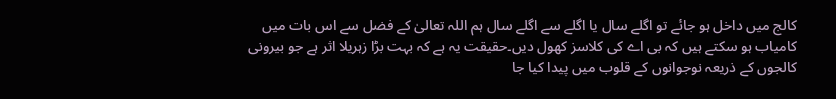کالج میں داخل ہو جائے تو اگلے سال یا اگلے سے اگلے سال ہم اللہ تعالیٰ کے فضل سے اس بات میں کامیاب ہو سکتے ہیں کہ بی اے کی کلاسز کھول دیں۔حقیقت یہ ہے کہ بہت بڑا زہریلا اثر ہے جو بیرونی کالجوں کے ذریعہ نوجوانوں کے قلوب میں پیدا کیا جا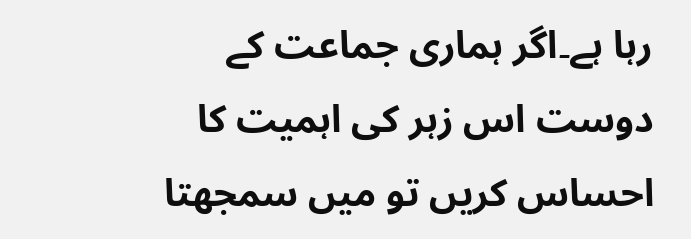رہا ہے۔اگر ہماری جماعت کے دوست اس زہر کی اہمیت کا احساس کریں تو میں سمجھتا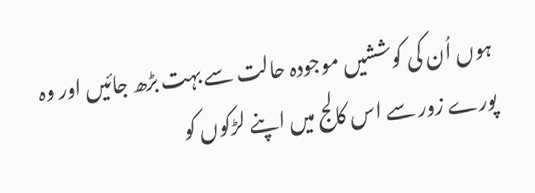ہوں اُن کی کوششیں موجودہ حالت سے بہت بڑھ جائیں اور وہ پورے زور سے اس کالج میں اپنے لڑکوں کو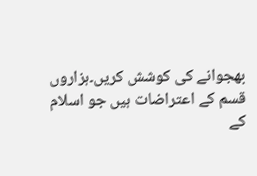بھجوانے کی کوشش کریں۔ہزاروں قسم کے اعتراضات ہیں جو اسلام کے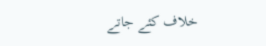خلاف کئے جاتے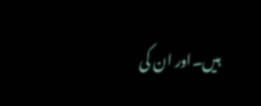ہیں۔اور ان کی